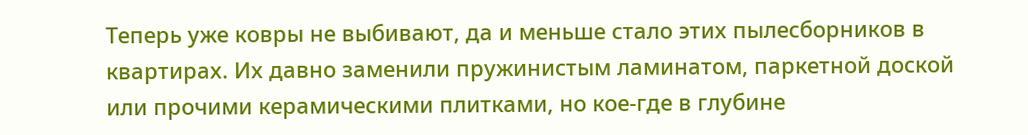Теперь уже ковры не выбивают, да и меньше стало этих пылесборников в квартирах. Их давно заменили пружинистым ламинатом, паркетной доской или прочими керамическими плитками, но кое-где в глубине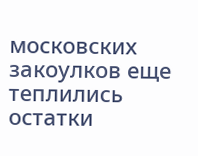московских закоулков еще теплились остатки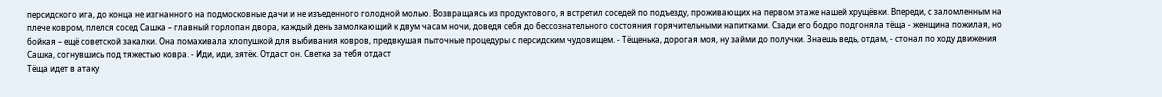персидского ига, до конца не изгнанного на подмосковные дачи и не изъеденного голодной молью. Возвращаясь из продуктового, я встретил соседей по подъезду, проживающих на первом этаже нашей хрущёвки. Впереди, с заломленным на плече ковром, плелся сосед Сашка – главный горлопан двора, каждый день замолкающий к двум часам ночи, доведя себя до бессознательного состояния горячительными напитками. Сзади его бодро подгоняла тёща - женщина пожилая, но бойкая – ещё советской закалки. Она помахивала хлопушкой для выбивания ковров, предвкушая пыточные процедуры с персидским чудовищем. - Тёщенька, дорогая моя, ну займи до получки. Знаешь ведь, отдам, - стонал по ходу движения Сашка, согнувшись под тяжестью ковра. - Иди, иди, зятёк. Отдаст он. Светка за тебя отдаст
Тёща идет в атаку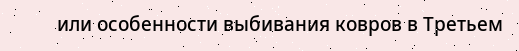или особенности выбивания ковров в Третьем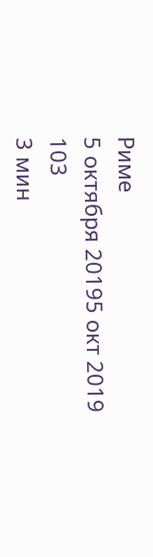Риме
5 октября 20195 окт 2019
103
3 мин